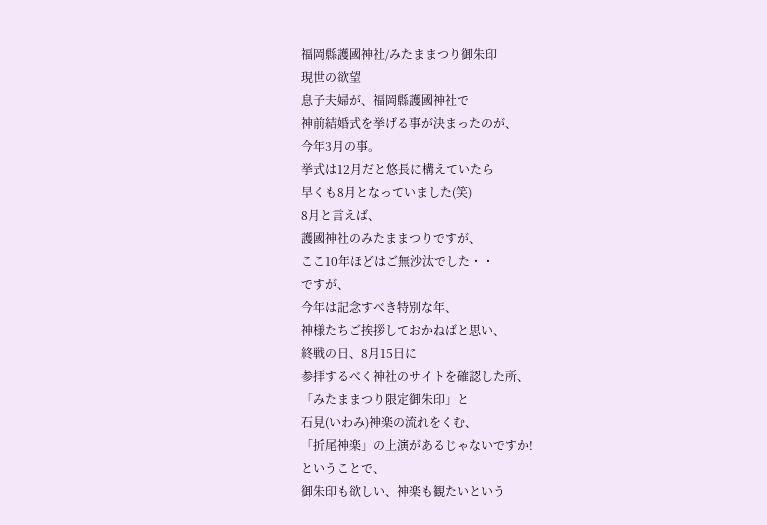福岡縣護國神社/みたままつり御朱印
現世の欲望
息子夫婦が、福岡縣護國神社で
神前結婚式を挙げる事が決まったのが、
今年3月の事。
挙式は12月だと悠長に構えていたら
早くも8月となっていました(笑)
8月と言えば、
護國神社のみたままつりですが、
ここ10年ほどはご無沙汰でした・・
ですが、
今年は記念すべき特別な年、
神様たちご挨拶しておかねばと思い、
終戦の日、8月15日に
参拝するべく神社のサイトを確認した所、
「みたままつり限定御朱印」と
石見(いわみ)神楽の流れをくむ、
「折尾神楽」の上演があるじゃないですか!
ということで、
御朱印も欲しい、神楽も観たいという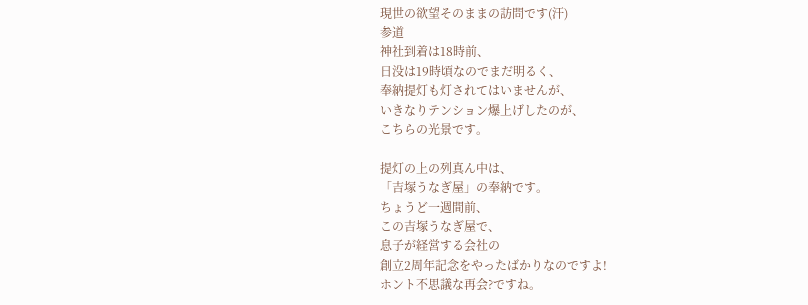現世の欲望そのままの訪問です(汗)
参道
神社到着は18時前、
日没は19時頃なのでまだ明るく、
奉納提灯も灯されてはいませんが、
いきなりテンション爆上げしたのが、
こちらの光景です。

提灯の上の列真ん中は、
「吉塚うなぎ屋」の奉納です。
ちょうど一週間前、
この吉塚うなぎ屋で、
息子が経営する会社の
創立2周年記念をやったばかりなのですよ!
ホント不思議な再会?ですね。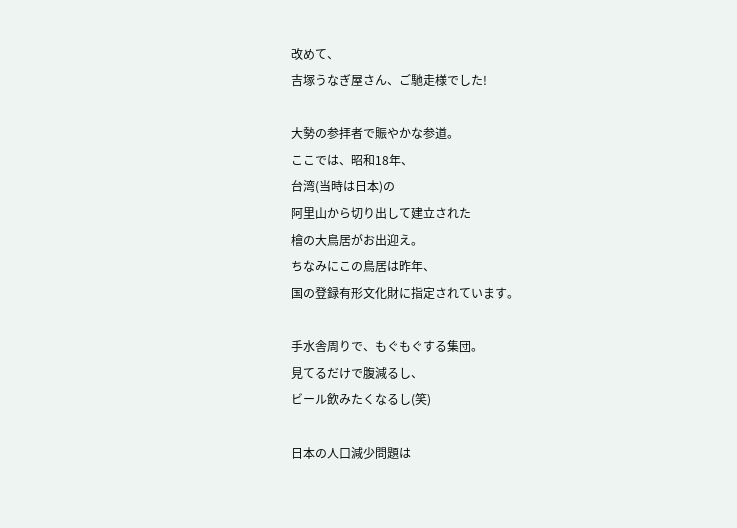改めて、
吉塚うなぎ屋さん、ご馳走様でした!

大勢の参拝者で賑やかな参道。
ここでは、昭和18年、
台湾(当時は日本)の
阿里山から切り出して建立された
檜の大鳥居がお出迎え。
ちなみにこの鳥居は昨年、
国の登録有形文化財に指定されています。

手水舎周りで、もぐもぐする集団。
見てるだけで腹減るし、
ビール飲みたくなるし(笑)

日本の人口減少問題は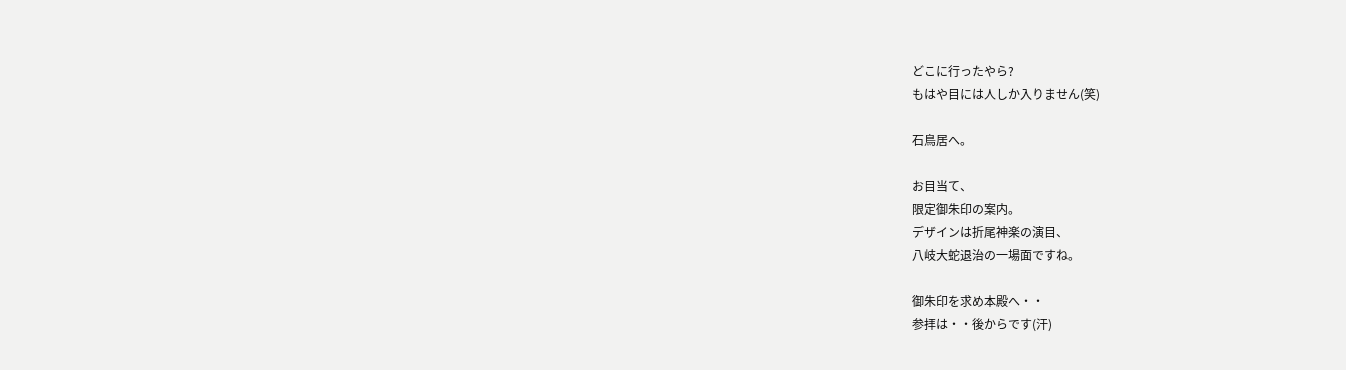どこに行ったやら?
もはや目には人しか入りません(笑)

石鳥居へ。

お目当て、
限定御朱印の案内。
デザインは折尾神楽の演目、
八岐大蛇退治の一場面ですね。

御朱印を求め本殿へ・・
参拝は・・後からです(汗)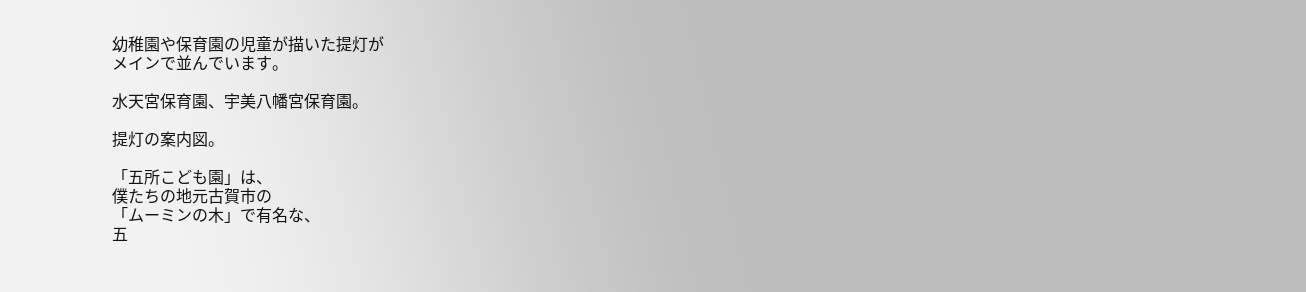幼稚園や保育園の児童が描いた提灯が
メインで並んでいます。

水天宮保育園、宇美八幡宮保育園。

提灯の案内図。

「五所こども園」は、
僕たちの地元古賀市の
「ムーミンの木」で有名な、
五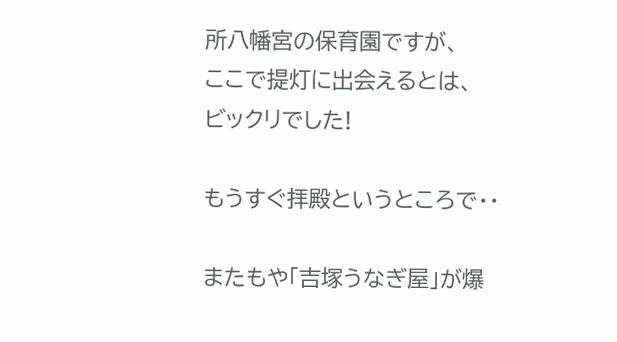所八幡宮の保育園ですが、
ここで提灯に出会えるとは、
ビックリでした!

もうすぐ拝殿というところで・・

またもや「吉塚うなぎ屋」が爆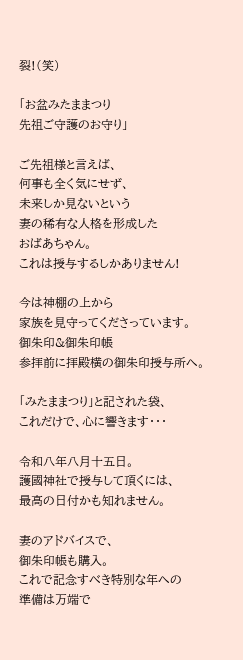裂!(笑)

「お盆みたままつり
先祖ご守護のお守り」

ご先祖様と言えば、
何事も全く気にせず、
未来しか見ないという
妻の稀有な人格を形成した
おばあちゃん。
これは授与するしかありません!

今は神棚の上から
家族を見守ってくださっています。
御朱印&御朱印帳
参拝前に拝殿横の御朱印授与所へ。

「みたままつり」と記された袋、
これだけで、心に響きます・・・

令和八年八月十五日。
護國神社で授与して頂くには、
最高の日付かも知れません。

妻のアドバイスで、
御朱印帳も購入。
これで記念すべき特別な年への
準備は万端で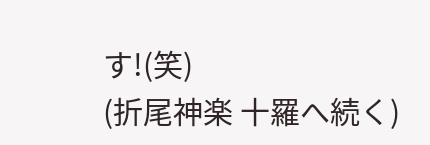す!(笑)
(折尾神楽 十羅へ続く)